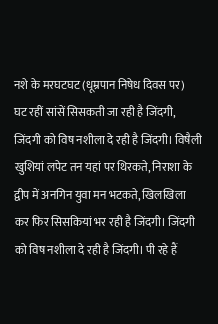नशे के मरघटघट (धूम्रपान निषेध दिवस पर)
घट रहीं सांसें सिसकती जा रही है जिंदगी, जिंदगी को विष नशीला दे रही है जिंदगी। विषैली खुशियां लपेट तन यहां पर थिरकते, निराशा के द्वीप में अनगिन युवा मन भटकते, खिलखिला कर फिर सिसकियां भर रही है जिंदगी। जिंदगी को विष नशीला दे रही है जिंदगी। पी रहे हैं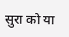सुरा को या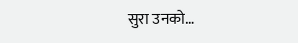सुरा उनको…